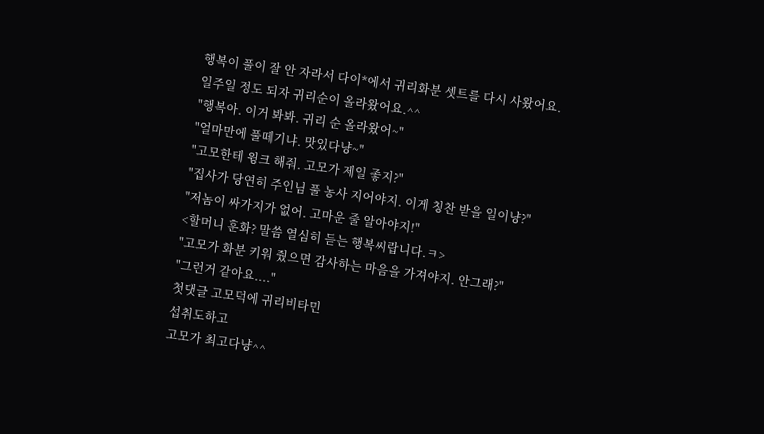행복이 풀이 잘 안 자라서 다이*에서 귀리화분 셋트를 다시 사왔어요.
일주일 정도 되자 귀리순이 올라왔어요.^^
"행복아. 이거 봐봐. 귀리 순 올라왔어~"
"얼마만에 풀떼기냐. 맛있다냥~"
"고모한테 윙크 해줘. 고모가 제일 좋지?"
"집사가 당연히 주인님 풀 농사 지어야지. 이게 칭찬 받을 일이냥?"
"저놈이 싸가지가 없어. 고마운 줄 알아야지!"
<할머니 훈화? 말씀 열심히 듣는 행복씨랍니다.ㅋ>
"고모가 화분 키워 줬으면 감사하는 마음을 가져야지. 안그래?"
"그런거 같아요...."
첫댓글 고모덕에 귀리비타민
섭취도하고
고모가 최고다냥^^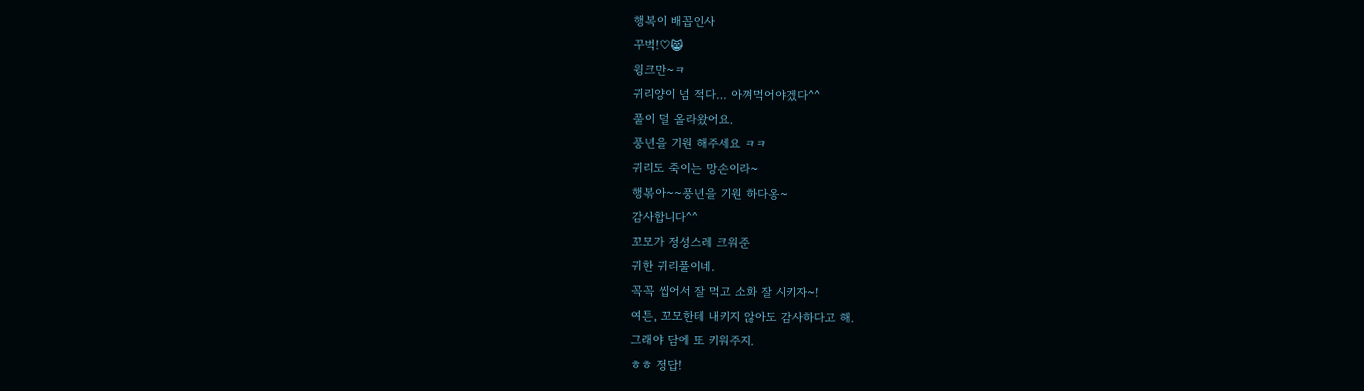행복이 배꼽인사
꾸벅!♡😸
윙크만~ㅋ
귀리양이 넘 적다… 아껴먹어야겠다^^
풀이 덜 올라왔어요.
풍년을 기원 해주세요 ㅋㅋ
귀리도 죽이는 망손이라~
행볶아~~풍년을 기원 하다옹~
감사합니다^^
꼬모가 정성스레 크워준
귀한 귀리풀이네.
꼭꼭 씹어서 잘 먹고 소화 잘 시키자~!
여튼, 꼬모한테 내키지 않아도 감사하다고 해.
그래야 담에 또 키워주지.
ㅎㅎ 정답!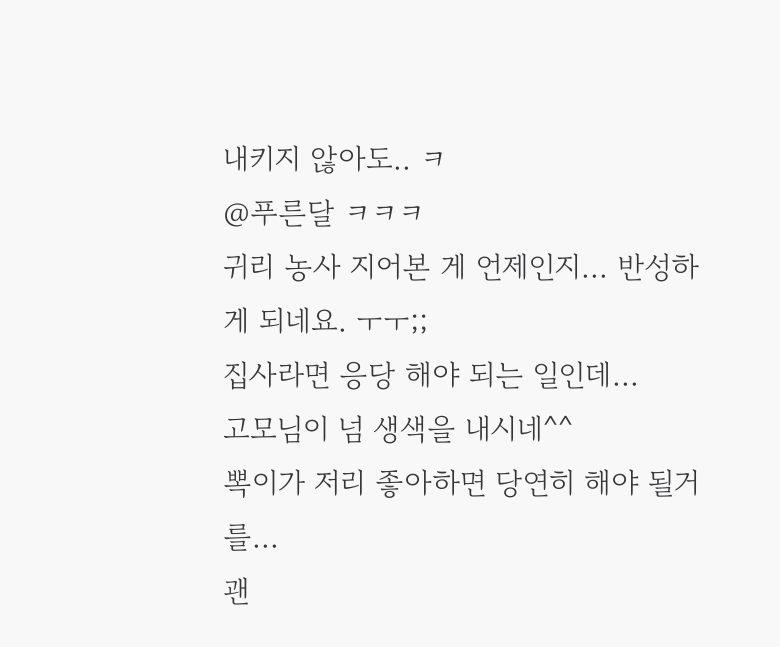내키지 않아도.. ㅋ
@푸른달 ㅋㅋㅋ
귀리 농사 지어본 게 언제인지... 반성하게 되네요. ㅜㅜ;;
집사라면 응당 해야 되는 일인데...
고모님이 넘 생색을 내시네^^
뽁이가 저리 좋아하면 당연히 해야 될거를...
괜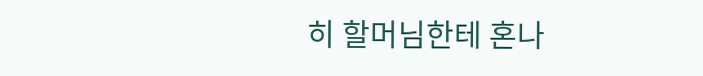히 할머님한테 혼나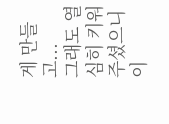게 만들고...
그래도 열심히 키워 주셨으니
이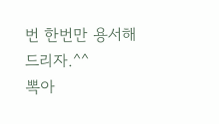번 한번만 용서해 드리자.^^
뽁아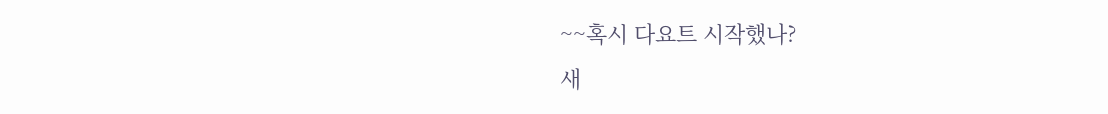~~혹시 다요트 시작했나?
새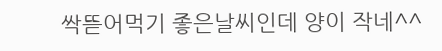싹뜯어먹기 좋은날씨인데 양이 작네^^